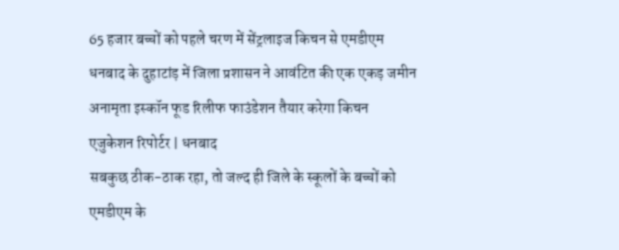65 हजार बच्चों को पहले चरण में सेंट्रलाइज किचन से एमडीएम
धनबाद के दुहाटांड़ में जिला प्रशासन ने आवंटित की एक एकड़ जमीन
अनामृता इस्कॉन फूड रिलीफ फाउंडेशन तैयार करेगा किचन
एजुकेशन रिपोर्टर | धनबाद
सबकुछ ठीक-ठाक रहा, तो जल्द ही जिले के स्कूलों के बच्चों को एमडीएम के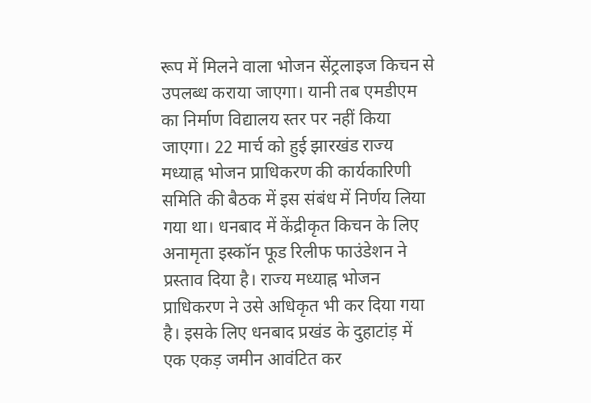रूप में मिलने वाला भोजन सेंट्रलाइज किचन से उपलब्ध कराया जाएगा। यानी तब एमडीएम का निर्माण विद्यालय स्तर पर नहीं किया जाएगा। 22 मार्च को हुई झारखंड राज्य मध्याह्न भोजन प्राधिकरण की कार्यकारिणी समिति की बैठक में इस संबंध में निर्णय लिया गया था। धनबाद में केंद्रीकृत किचन के लिए अनामृता इस्कॉन फूड रिलीफ फाउंडेशन ने प्रस्ताव दिया है। राज्य मध्याह्न भोजन प्राधिकरण ने उसे अधिकृत भी कर दिया गया है। इसके लिए धनबाद प्रखंड के दुहाटांड़ में एक एकड़ जमीन आवंटित कर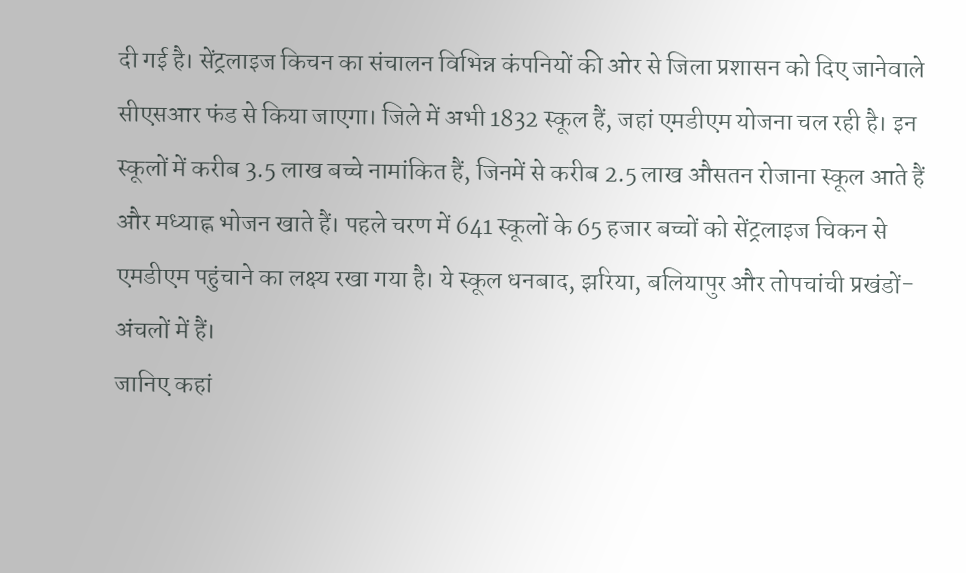दी गई है। सेंट्रलाइज किचन का संचालन विभिन्न कंपनियों की ओर से जिला प्रशासन को दिए जानेवाले सीएसआर फंड से किया जाएगा। जिले में अभी 1832 स्कूल हैं, जहां एमडीएम योजना चल रही है। इन स्कूलों में करीब 3.5 लाख बच्चे नामांकित हैं, जिनमें से करीब 2.5 लाख औसतन रोजाना स्कूल आते हैं और मध्याह्न भोजन खाते हैं। पहले चरण में 641 स्कूलों के 65 हजार बच्चों को सेंट्रलाइज चिकन से एमडीएम पहुंचाने का लक्ष्य रखा गया है। ये स्कूल धनबाद, झरिया, बलियापुर और तोपचांची प्रखंडों-अंचलों में हैं।
जानिए कहां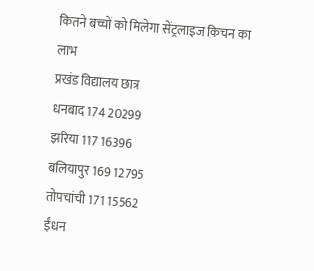कितने बच्चों को मिलेगा सेंट्रलाइज किचन का लाभ
प्रखंड विद्यालय छात्र
धनबाद 174 20299
झरिया 117 16396
बलियापुर 169 12795
तोपचांची 171 15562
ईंधन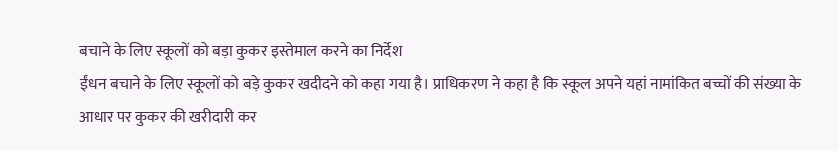बचाने के लिए स्कूलों को बड़ा कुकर इस्तेमाल करने का निर्देश
ईंधन बचाने के लिए स्कूलों को बड़े कुकर खदीदने को कहा गया है। प्राधिकरण ने कहा है कि स्कूल अपने यहां नामांकित बच्चों की संख्या के आधार पर कुकर की खरीदारी कर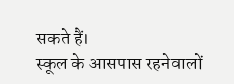सकते हैं।
स्कूल के आसपास रहनेवालों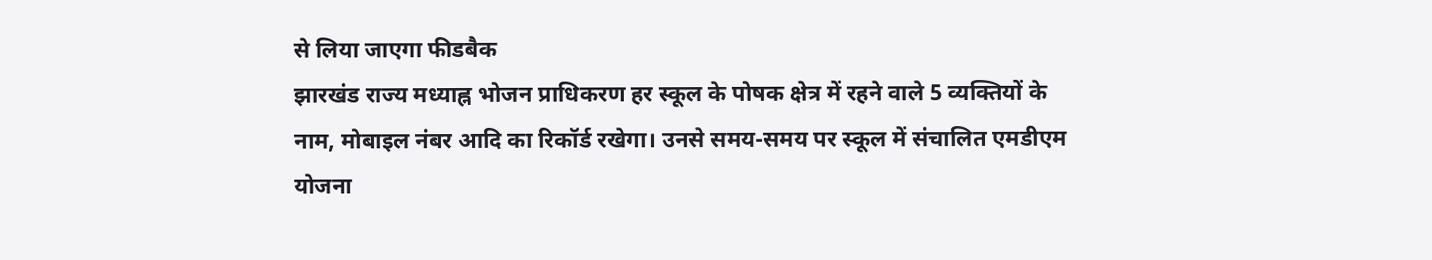से लिया जाएगा फीडबैक
झारखंड राज्य मध्याह्न भोजन प्राधिकरण हर स्कूल के पोषक क्षेत्र में रहने वाले 5 व्यक्तियों के नाम, मोबाइल नंबर आदि का रिकॉर्ड रखेगा। उनसे समय-समय पर स्कूल में संचालित एमडीएम योजना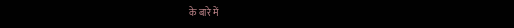के बारे में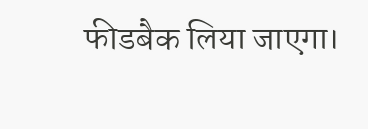फीडबैक लिया जाएगा।